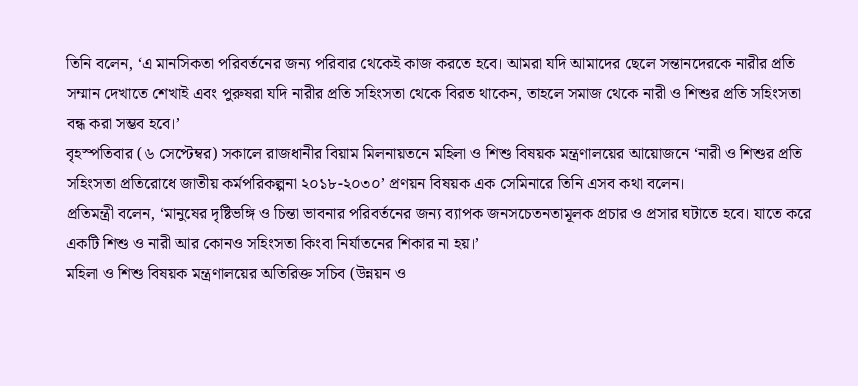তিনি বলেন, ‘এ মানসিকতা পরিবর্তনের জন্য পরিবার থেকেই কাজ করতে হবে। আমরা যদি আমাদের ছেলে সন্তানদেরকে নারীর প্রতি সম্মান দেখাতে শেখাই এবং পুরুষরা যদি নারীর প্রতি সহিংসতা থেকে বিরত থাকেন, তাহলে সমাজ থেকে নারী ও শিশুর প্রতি সহিংসতা বন্ধ করা সম্ভব হবে।’
বৃহস্পতিবার (৬ সেপ্টেম্বর) সকালে রাজধানীর বিয়াম মিলনায়তনে মহিলা ও শিশু বিষয়ক মন্ত্রণালয়ের আয়োজনে ‘নারী ও শিশুর প্রতি সহিংসতা প্রতিরোধে জাতীয় কর্মপরিকল্পনা ২০১৮-২০৩০’ প্রণয়ন বিষয়ক এক সেমিনারে তিনি এসব কথা বলেন।
প্রতিমন্ত্রী বলেন, ‘মানুষের দৃষ্টিভঙ্গি ও চিন্তা ভাবনার পরিবর্তনের জন্য ব্যাপক জনসচেতনতামূলক প্রচার ও প্রসার ঘটাতে হবে। যাতে করে একটি শিশু ও নারী আর কোনও সহিংসতা কিংবা নির্যাতনের শিকার না হয়।’
মহিলা ও শিশু বিষয়ক মন্ত্রণালয়ের অতিরিক্ত সচিব (উন্নয়ন ও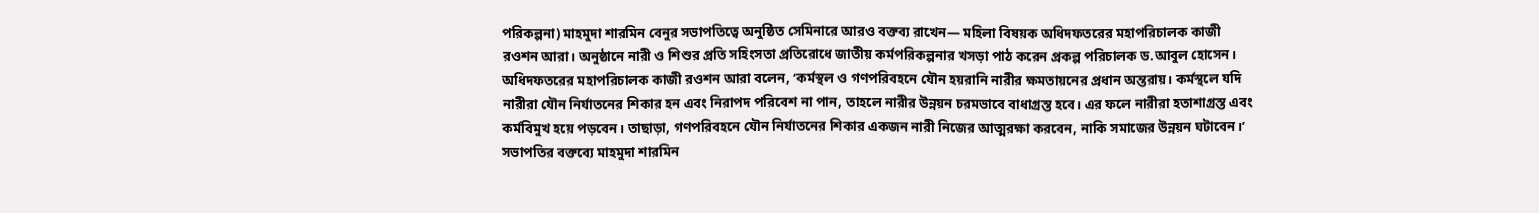পরিকল্পনা) মাহমুদা শারমিন বেনুর সভাপতিত্বে অনুষ্ঠিত সেমিনারে আরও বক্তব্য রাখেন— মহিলা বিষয়ক অধিদফতরের মহাপরিচালক কাজী রওশন আরা। অনুষ্ঠানে নারী ও শিশুর প্রতি সহিংসতা প্রতিরোধে জাতীয় কর্মপরিকল্পনার খসড়া পাঠ করেন প্রকল্প পরিচালক ড.আবুল হোসেন।
অধিদফতরের মহাপরিচালক কাজী রওশন আরা বলেন, ‘কর্মস্থল ও গণপরিবহনে যৌন হয়রানি নারীর ক্ষমতায়নের প্রধান অন্তরায়। কর্মস্থলে যদি নারীরা যৌন নির্যাতনের শিকার হন এবং নিরাপদ পরিবেশ না পান, তাহলে নারীর উন্নয়ন চরমভাবে বাধাগ্রস্ত হবে। এর ফলে নারীরা হতাশাগ্রস্ত এবং কর্মবিমুখ হয়ে পড়বেন। তাছাড়া, গণপরিবহনে যৌন নির্যাতনের শিকার একজন নারী নিজের আত্মরক্ষা করবেন, নাকি সমাজের উন্নয়ন ঘটাবেন।’
সভাপতির বক্তব্যে মাহমুদা শারমিন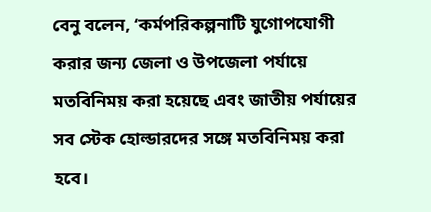বেনু বলেন, ‘কর্মপরিকল্পনাটি যুগোপযোগী করার জন্য জেলা ও উপজেলা পর্যায়ে মতবিনিময় করা হয়েছে এবং জাতীয় পর্যায়ের সব স্টেক হোল্ডারদের সঙ্গে মতবিনিময় করা হবে।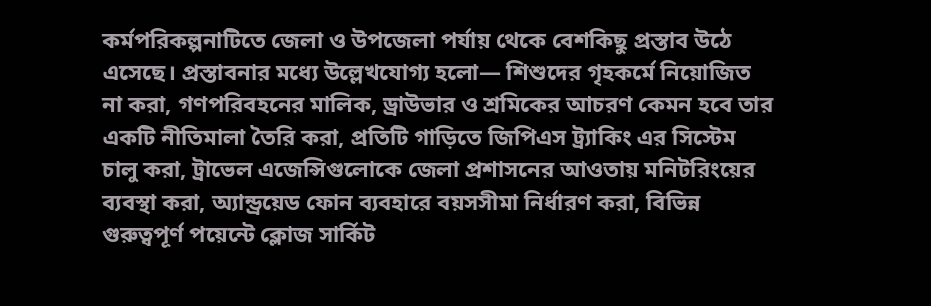কর্মপরিকল্পনাটিতে জেলা ও উপজেলা পর্যায় থেকে বেশকিছু প্রস্তাব উঠে এসেছে। প্রস্তাবনার মধ্যে উল্লেখযোগ্য হলো— শিশুদের গৃহকর্মে নিয়োজিত না করা, গণপরিবহনের মালিক, ড্রাউভার ও শ্রমিকের আচরণ কেমন হবে তার একটি নীতিমালা তৈরি করা, প্রতিটি গাড়িতে জিপিএস ট্র্যাকিং এর সিস্টেম চালু করা, ট্রাভেল এজেন্সিগুলোকে জেলা প্রশাসনের আওতায় মনিটরিংয়ের ব্যবস্থা করা, অ্যান্ড্রয়েড ফোন ব্যবহারে বয়সসীমা নির্ধারণ করা, বিভিন্ন গুরুত্বপূর্ণ পয়েন্টে ক্লোজ সার্কিট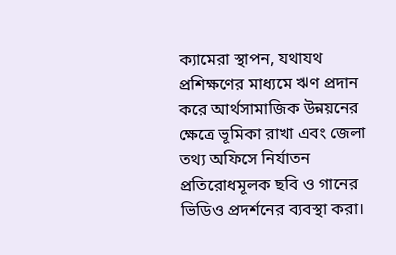ক্যামেরা স্থাপন, যথাযথ প্রশিক্ষণের মাধ্যমে ঋণ প্রদান করে আর্থসামাজিক উন্নয়নের ক্ষেত্রে ভূমিকা রাখা এবং জেলা তথ্য অফিসে নির্যাতন প্রতিরোধমূলক ছবি ও গানের ভিডিও প্রদর্শনের ব্যবস্থা করা।